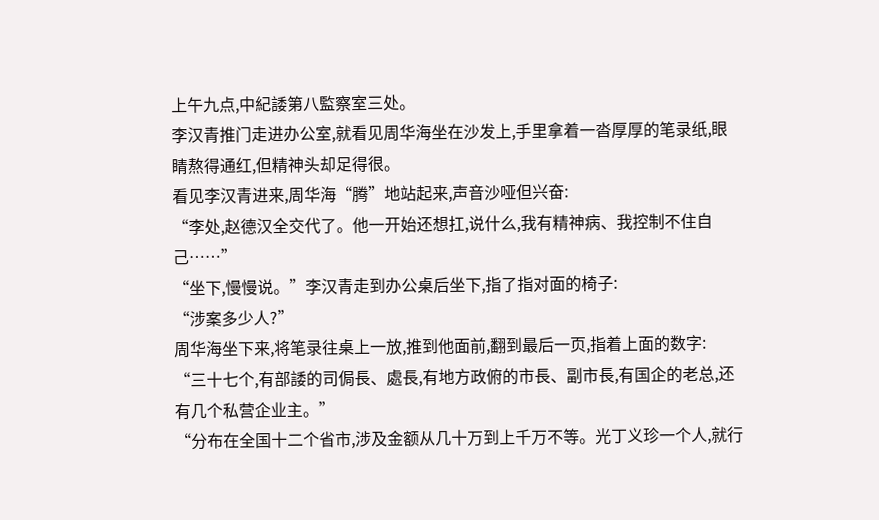上午九点,中紀諉第八監察室三处。
李汉青推门走进办公室,就看见周华海坐在沙发上,手里拿着一沓厚厚的笔录纸,眼睛熬得通红,但精神头却足得很。
看见李汉青进来,周华海“腾”地站起来,声音沙哑但兴奋:
“李处,赵德汉全交代了。他一开始还想扛,说什么,我有精神病、我控制不住自己……”
“坐下,慢慢说。”李汉青走到办公桌后坐下,指了指对面的椅子:
“涉案多少人?”
周华海坐下来,将笔录往桌上一放,推到他面前,翻到最后一页,指着上面的数字:
“三十七个,有部諉的司侷長、處長,有地方政俯的市長、副市長,有国企的老总,还有几个私营企业主。”
“分布在全国十二个省市,涉及金额从几十万到上千万不等。光丁义珍一个人,就行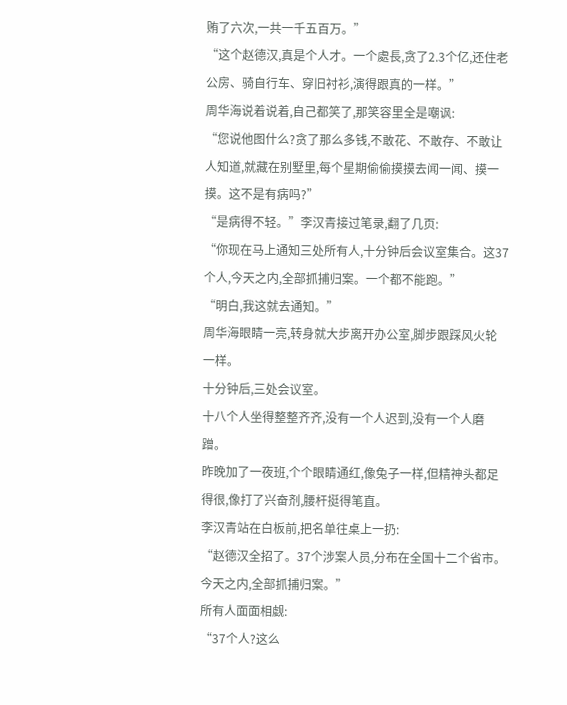贿了六次,一共一千五百万。”
“这个赵德汉,真是个人才。一个處長,贪了2.3个亿,还住老公房、骑自行车、穿旧衬衫,演得跟真的一样。”
周华海说着说着,自己都笑了,那笑容里全是嘲讽:
“您说他图什么?贪了那么多钱,不敢花、不敢存、不敢让人知道,就藏在别墅里,每个星期偷偷摸摸去闻一闻、摸一摸。这不是有病吗?”
“是病得不轻。”李汉青接过笔录,翻了几页:
“你现在马上通知三处所有人,十分钟后会议室集合。这37个人,今天之内,全部抓捕归案。一个都不能跑。”
“明白,我这就去通知。”
周华海眼睛一亮,转身就大步离开办公室,脚步跟踩风火轮一样。
十分钟后,三处会议室。
十八个人坐得整整齐齐,没有一个人迟到,没有一个人磨蹭。
昨晚加了一夜班,个个眼睛通红,像兔子一样,但精神头都足得很,像打了兴奋剂,腰杆挺得笔直。
李汉青站在白板前,把名单往桌上一扔:
“赵德汉全招了。37个涉案人员,分布在全国十二个省市。今天之内,全部抓捕归案。”
所有人面面相觑:
“37个人?这么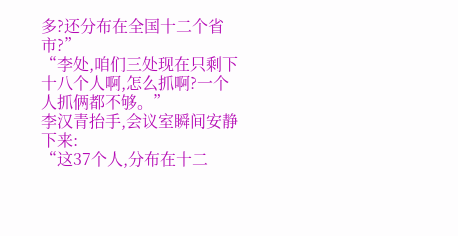多?还分布在全国十二个省市?”
“李处,咱们三处现在只剩下十八个人啊,怎么抓啊?一个人抓俩都不够。”
李汉青抬手,会议室瞬间安静下来:
“这37个人,分布在十二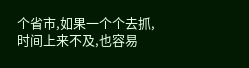个省市,如果一个个去抓,时间上来不及,也容易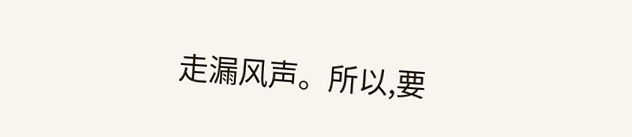走漏风声。所以,要